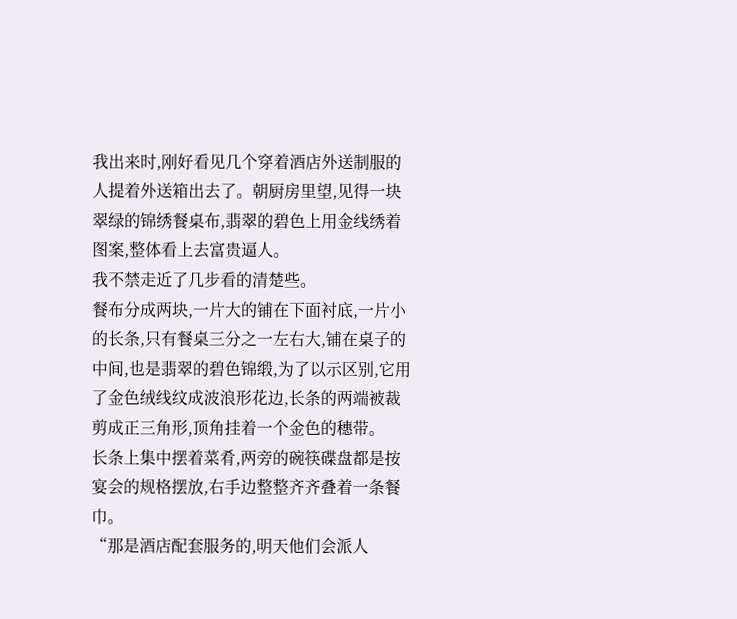我出来时,刚好看见几个穿着酒店外送制服的人提着外送箱出去了。朝厨房里望,见得一块翠绿的锦绣餐桌布,翡翠的碧色上用金线绣着图案,整体看上去富贵逼人。
我不禁走近了几步看的清楚些。
餐布分成两块,一片大的铺在下面衬底,一片小的长条,只有餐桌三分之一左右大,铺在桌子的中间,也是翡翠的碧色锦缎,为了以示区别,它用了金色绒线纹成波浪形花边,长条的两端被裁剪成正三角形,顶角挂着一个金色的穗带。
长条上集中摆着菜肴,两旁的碗筷碟盘都是按宴会的规格摆放,右手边整整齐齐叠着一条餐巾。
“那是酒店配套服务的,明天他们会派人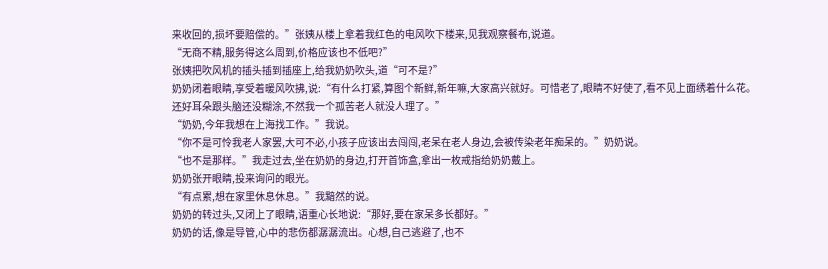来收回的,损坏要赔偿的。”张姨从楼上拿着我红色的电风吹下楼来,见我观察餐布,说道。
“无商不精,服务得这么周到,价格应该也不低吧?”
张姨把吹风机的插头插到插座上,给我奶奶吹头,道“可不是?”
奶奶闭着眼睛,享受着暖风吹拂,说:“有什么打紧,算图个新鲜,新年嘛,大家高兴就好。可惜老了,眼睛不好使了,看不见上面绣着什么花。还好耳朵跟头脑还没糊涂,不然我一个孤苦老人就没人理了。”
“奶奶,今年我想在上海找工作。”我说。
“你不是可怜我老人家罢,大可不必,小孩子应该出去闯闯,老呆在老人身边,会被传染老年痴呆的。”奶奶说。
“也不是那样。”我走过去,坐在奶奶的身边,打开首饰盒,拿出一枚戒指给奶奶戴上。
奶奶张开眼睛,投来询问的眼光。
“有点累,想在家里休息休息。”我黯然的说。
奶奶的转过头,又闭上了眼睛,语重心长地说:“那好,要在家呆多长都好。”
奶奶的话,像是导管,心中的悲伤都潺潺流出。心想,自己逃避了,也不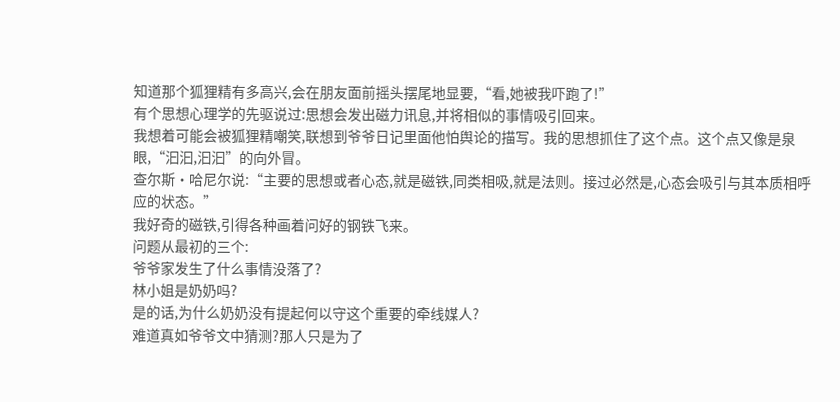知道那个狐狸精有多高兴,会在朋友面前摇头摆尾地显要,“看,她被我吓跑了!”
有个思想心理学的先驱说过:思想会发出磁力讯息,并将相似的事情吸引回来。
我想着可能会被狐狸精嘲笑,联想到爷爷日记里面他怕舆论的描写。我的思想抓住了这个点。这个点又像是泉眼,“汩汩,汩汩”的向外冒。
查尔斯•哈尼尔说:“主要的思想或者心态,就是磁铁,同类相吸,就是法则。接过必然是,心态会吸引与其本质相呼应的状态。”
我好奇的磁铁,引得各种画着问好的钢铁飞来。
问题从最初的三个:
爷爷家发生了什么事情没落了?
林小姐是奶奶吗?
是的话,为什么奶奶没有提起何以守这个重要的牵线媒人?
难道真如爷爷文中猜测?那人只是为了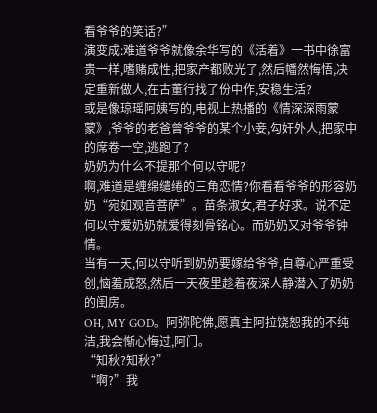看爷爷的笑话?”
演变成:难道爷爷就像余华写的《活着》一书中徐富贵一样,嗜赌成性,把家产都败光了,然后幡然悔悟,决定重新做人,在古董行找了份中作,安稳生活?
或是像琼瑶阿姨写的,电视上热播的《情深深雨蒙蒙》,爷爷的老爸曾爷爷的某个小妾,勾奸外人,把家中的席卷一空,逃跑了?
奶奶为什么不提那个何以守呢?
啊,难道是缠绵缱绻的三角恋情?你看看爷爷的形容奶奶“宛如观音菩萨”。苗条淑女,君子好求。说不定何以守爱奶奶就爱得刻骨铭心。而奶奶又对爷爷钟情。
当有一天,何以守听到奶奶要嫁给爷爷,自尊心严重受创,恼羞成怒,然后一天夜里趁着夜深人静潜入了奶奶的闺房。
OH, MY GOD。阿弥陀佛,愿真主阿拉饶恕我的不纯洁,我会惭心悔过,阿门。
“知秋?知秋?”
“啊?”我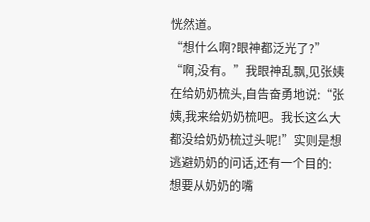恍然道。
“想什么啊?眼神都泛光了?”
“啊,没有。”我眼神乱飘,见张姨在给奶奶梳头,自告奋勇地说:“张姨,我来给奶奶梳吧。我长这么大都没给奶奶梳过头呢!”实则是想逃避奶奶的问话,还有一个目的:
想要从奶奶的嘴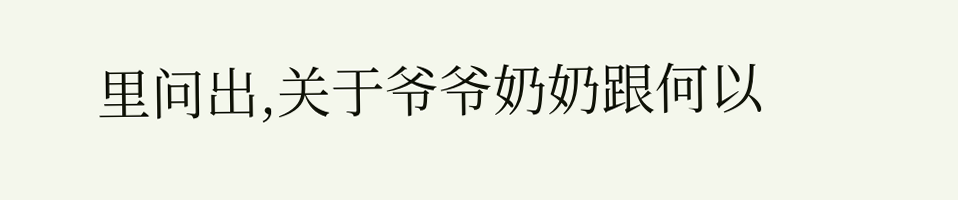里问出,关于爷爷奶奶跟何以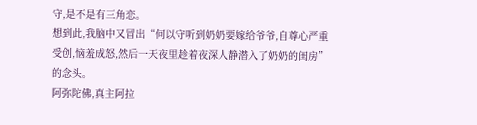守,是不是有三角恋。
想到此,我脑中又冒出“何以守听到奶奶要嫁给爷爷,自尊心严重受创,恼羞成怒,然后一天夜里趁着夜深人静潜入了奶奶的闺房”的念头。
阿弥陀佛,真主阿拉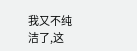我又不纯洁了,这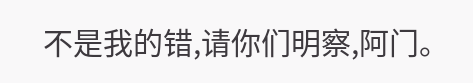不是我的错,请你们明察,阿门。